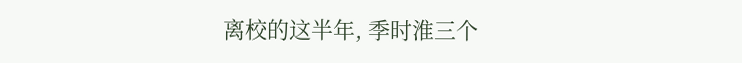离校的这半年, 季时淮三个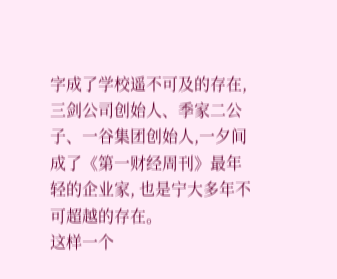字成了学校遥不可及的存在, 三剑公司创始人、季家二公子、一谷集团创始人,一夕间成了《第一财经周刊》最年轻的企业家, 也是宁大多年不可超越的存在。
这样一个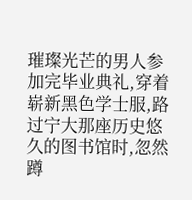璀璨光芒的男人参加完毕业典礼,穿着崭新黑色学士服,路过宁大那座历史悠久的图书馆时,忽然蹲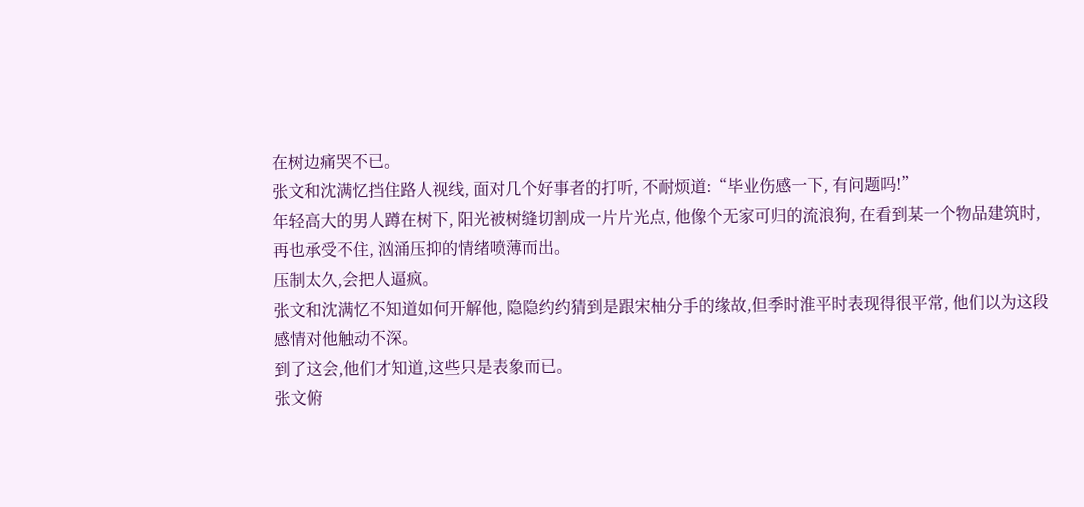在树边痛哭不已。
张文和沈满忆挡住路人视线, 面对几个好事者的打听, 不耐烦道:“毕业伤感一下, 有问题吗!”
年轻高大的男人蹲在树下, 阳光被树缝切割成一片片光点, 他像个无家可归的流浪狗, 在看到某一个物品建筑时, 再也承受不住, 汹涌压抑的情绪喷薄而出。
压制太久,会把人逼疯。
张文和沈满忆不知道如何开解他, 隐隐约约猜到是跟宋柚分手的缘故,但季时淮平时表现得很平常, 他们以为这段感情对他触动不深。
到了这会,他们才知道,这些只是表象而已。
张文俯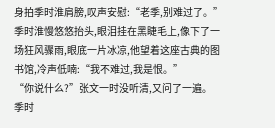身拍季时淮肩膀,叹声安慰:“老季,别难过了。”
季时淮慢悠悠抬头,眼泪挂在黑睫毛上,像下了一场狂风骤雨,眼底一片冰凉,他望着这座古典的图书馆,冷声低喃:“我不难过,我是恨。”
“你说什么?”张文一时没听清,又问了一遍。
季时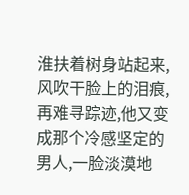淮扶着树身站起来,风吹干脸上的泪痕,再难寻踪迹,他又变成那个冷感坚定的男人,一脸淡漠地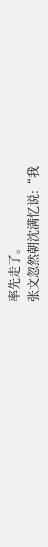率先走了。
张文忽然朝沈满忆说:“我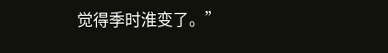觉得季时淮变了。”